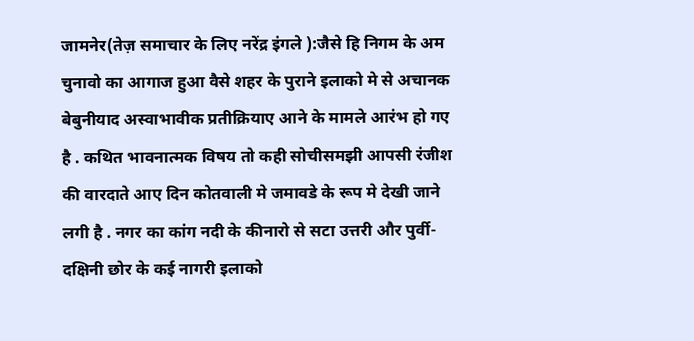जामनेर(तेज़ समाचार के लिए नरेंद्र इंगले ):जैसे हि निगम के अम चुनावो का आगाज हुआ वैसे शहर के पुराने इलाको मे से अचानक बेबुनीयाद अस्वाभावीक प्रतीक्रियाए आने के मामले आरंभ हो गए है . कथित भावनात्मक विषय तो कही सोचीसमझी आपसी रंजीश की वारदाते आए दिन कोतवाली मे जमावडे के रूप मे देखी जाने लगी है . नगर का कांग नदी के कीनारो से सटा उत्तरी और पुर्वी-दक्षिनी छोर के कई नागरी इलाको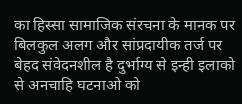का हिस्सा सामाजिक संरचना के मानक पर बिलकुल अलग और सांप्रदायीक तर्ज पर बेहद संवेदनशील है दुर्भाग्य से इन्ही इलाको से अनचाहि घटनाओ को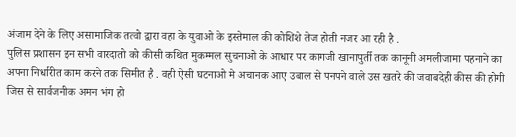अंजाम देने के लिए असामाजिक तत्वो द्वारा वहा के युवाओ के इस्तेमाल की कोशिशे तेज होती नजर आ रही है .
पुलिस प्रशासन इन सभी वारदातो को कीसी कथित मुकम्मल सुचनाओ के आधार पर कागजी खानापुर्ती तक कानूनी अमलीजामा पहनाने का अपना निर्धारीत काम करने तक सिमीत है . वही ऐसी घटनाओ मे अचानक आए उबाल से पनपने वाले उस खतरे की जवाबदेही कीस की होगी जिस से सार्वजनीक अमन भंग हो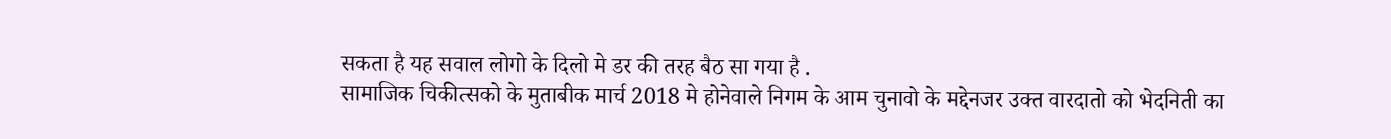सकता है यह सवाल लोगो के दिलो मे डर की तरह बैठ सा गया है .
सामाजिक चिकीत्सको के मुताबीक मार्च 2018 मे होनेवाले निगम के आम चुनावो के मद्देनजर उक्त वारदातो को भेदनिती का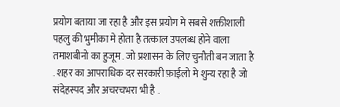प्रयोग बताया जा रहा है और इस प्रयोग मे सबसे शक्तीशाली पहलु की भुमीका मे होता है तत्काल उपलब्ध होने वाला तमाशबीनो का हुजूम . जो प्रशासन के लिए चुनौती बन जाता है . शहर का आपराधिक दर सरकारी फ़ाईलो मे शुन्य रहा है जो संदेहस्पद और अचरचभरा भी है .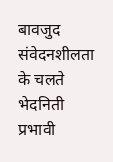बावजुद संवेदनशीलता के चलते भेदनिती प्रभावी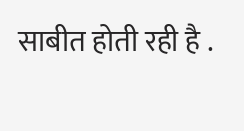साबीत होती रही है .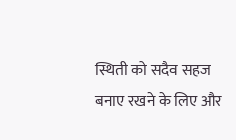स्थिती को सदैव सहज बनाए रखने के लिए और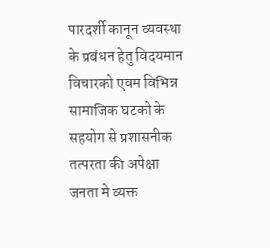पारदर्शी कानून व्यवस्था के प्रबंधन हेतु विदयमान विचारको एवम विभिन्न सामाजिक घटको के सहयोग से प्रशासनीक तत्परता की अपेक्षा जनता मे व्यक्त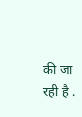की जा रही है .